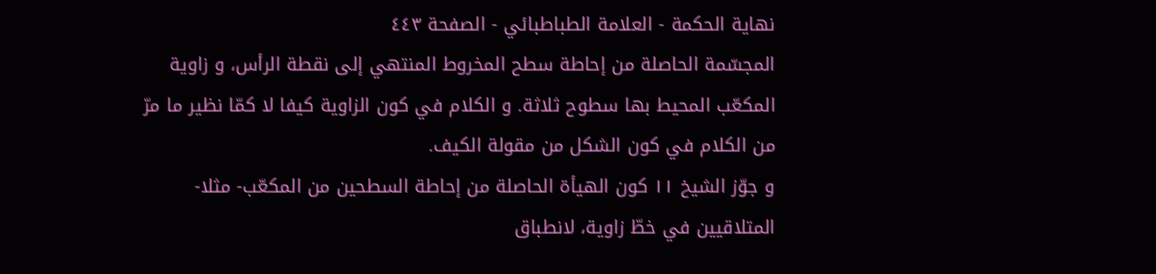نهاية الحكمة - العلامة الطباطبائي - الصفحة ٤٤٣
المجسّمة الحاصلة من إحاطة سطح المخروط المنتهي إلى نقطة الرأس، و زاوية المكعّب المحيط بها سطوح ثلاثة. و الكلام في كون الزاوية كيفا لا كمّا نظير ما مرّ من الكلام في كون الشكل من مقولة الكيف.
و جوّز الشيخ ١١ كون الهيأة الحاصلة من إحاطة السطحين من المكعّب- مثلا- المتلاقيين في خطّ زاوية، لانطباق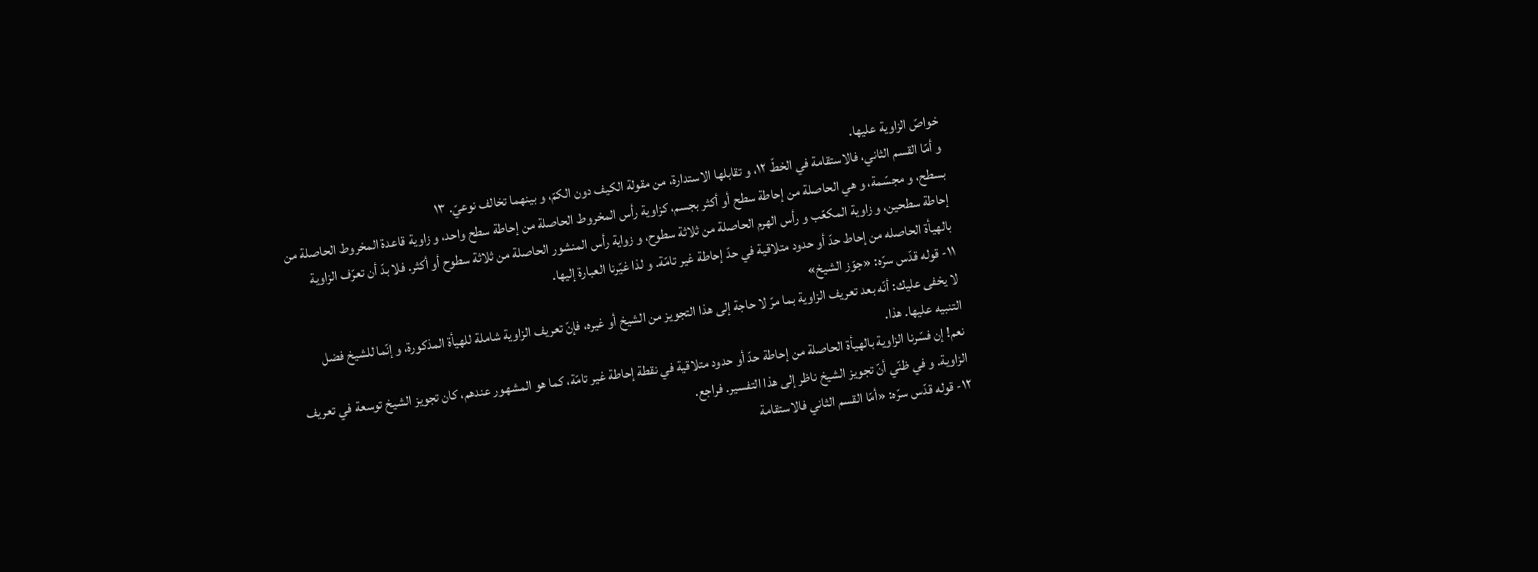خواصّ الزاوية عليها.
و أمّا القسم الثاني، فالاستقامة في الخطّ ١٢، و تقابلها الاستدارة، من مقولة الكيف دون الكمّ، و بينهما تخالف نوعيّ. ١٣
بسطح، و مجسّمة، و هي الحاصلة من إحاطة سطح أو أكثر بجسم، كزاوية رأس المخروط الحاصلة من إحاطة سطح واحد، و زاوية قاعدة المخروط الحاصلة من إحاطة سطحين، و زاوية المكعّب و رأس الهرم الحاصلة من ثلاثة سطوح، و زواية رأس المنشور الحاصلة من ثلاثة سطوح أو أكثر. فلا بدّ أن تعرّف الزاوية بالهيأة الحاصله من إحاط حدّ أو حدود متلاقية في حدّ إحاطة غير تامّة. و لذا غيّرنا العبارة إليها.
١١- قوله قدّس سرّه: «جوّز الشيخ»
لا يخفى عليك: أنّه بعد تعريف الزاوية بما مرّ لا حاجة إلى هذا التجويز من الشيخ أو غيره، فإنّ تعريف الزاوية شاملة للهيأة المذكورة، و إنّما للشيخ فضل التنبيه عليها. هذا.
نعم! إن فسّرنا الزاوية بالهيأة الحاصلة من إحاطة حدّ أو حدود متلاقية في نقطة إحاطة غير تامّة، كما هو المشهور عندهم، كان تجويز الشيخ توسعة في تعريف الزاوية. و في ظنّي أنّ تجويز الشيخ ناظر إلى هذا التفسير. فراجع.
١٢- قوله قدّس سرّه: «أمّا القسم الثاني فالاستقامة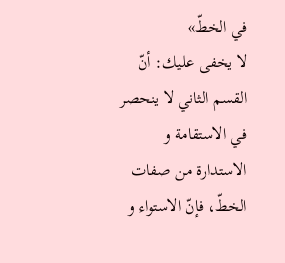في الخطّ»
لا يخفى عليك: أنّ القسم الثاني لا ينحصر في الاستقامة و الاستدارة من صفات الخطّ، فإنّ الاستواء و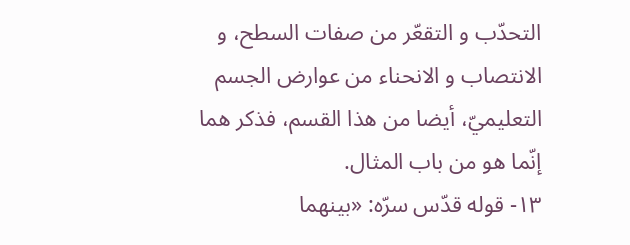التحدّب و التقعّر من صفات السطح، و الانتصاب و الانحناء من عوارض الجسم التعليميّ، أيضا من هذا القسم، فذكر هما إنّما هو من باب المثال.
١٣- قوله قدّس سرّه: «بينهما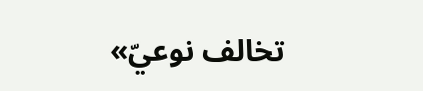تخالف نوعيّ»